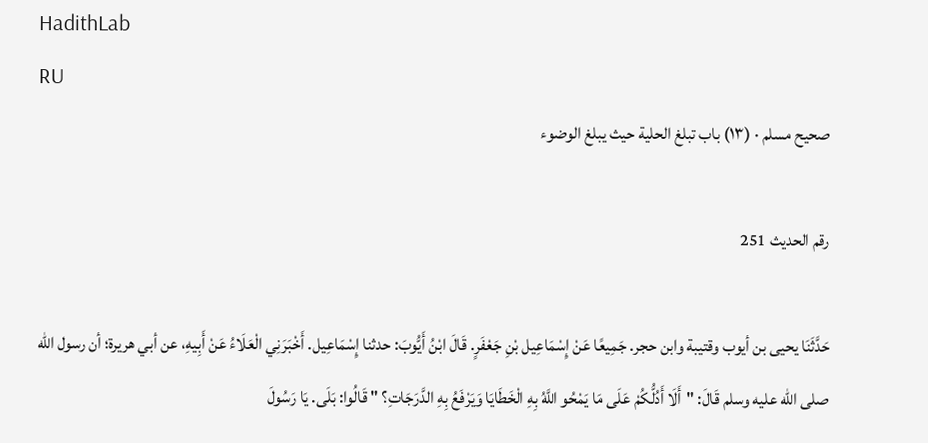HadithLab
RU
صحيح مسلم · (١٣) باب تبلغ الحلية حيث يبلغ الوضوء

رقم الحديث 251

حَدَّثَنَا يحيى بن أيوب وقتيبة وابن حجر. جَمِيعًا عَنْ إِسْمَاعِيل بْنِ جَعْفَرٍ. قَالَ ابْنُ أَيُّوبَ: حدثنا إِسْمَاعِيل. أَخْبَرَنِي الْعَلَاءُ عَنْ أَبِيهِ، عن أبي هريرة؛ أن رسول الله صلى الله عليه وسلم قَالَ: "أَلَا أَدُلُّكُمْ عَلَى مَا يَمْحُو اللَّهُ بِهِ الْخَطَايَا وَيَرْفَعُ بِهِ الدَّرَجَاتِ؟ " قَالُوا: بَلَى. يَا رَسُولَ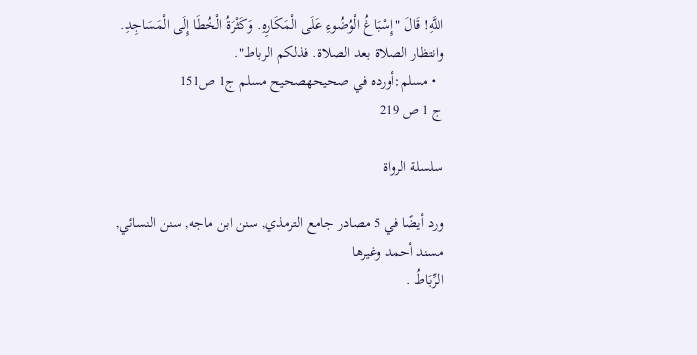اللَّهِ! قَالَ "إِسْبَاغُ الْوُضُوءِ عَلَى الْمَكَارِهِ. وَكَثْرَةُ الْخُطَا إِلَى الْمَسَاجِدِ. وانتظار الصلاة بعد الصلاة. فذلكم الرباط".
  • مسلم:أورده في صحيحهصحيح مسلم ج1 ص151
ج 1 ص 219

سلسلة الرواة

ورد أيضًا في 5 مصادر جامع الترمذي, سنن ابن ماجه, سنن النسائي, مسند أحمد وغيرها
الرِّبَاطُ .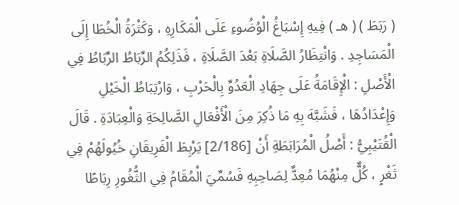( رَبَطَ ) ( هـ ) فِيهِ إِسْبَاغُ الْوُضُوءِ عَلَى الْمَكَارِهِ ، وَكَثْرَةُ الْخُطَا إِلَى الْمَسَاجِدِ . وَانْتِظَارُ الصَّلَاةِ بَعْدَ الصَّلَاةِ ، فَذَلِكُمُ الرِّبَاطُ الرِّبَاطُ فِي الْأَصْلِ : الْإِقَامَةُ عَلَى جِهَادِ الْعَدُوِّ بِالْحَرْبِ ، وَارْتِبَاطُ الْخَيْلِ وَإِعْدَادُهَا ، فَشَبَّهَ بِهِ مَا ذُكِرَ مِنَ الْأَفْعَالِ الصَّالِحَةِ وَالْعِبَادَةِ . قَالَ الْقُتَيْبِيُّ : أَصْلُ الْمُرَابَطَةِ أَنْ [2/186] يَرْبِطَ الْفَرِيقَانِ خُيُولَهُمْ فِي ثَغْرٍ ، كُلٌّ مِنْهُمَا مُعِدٌّ لِصَاحِبِهِ فَسُمِّيَ الْمُقَامُ فِي الثُّغُورِ رِبَاطًا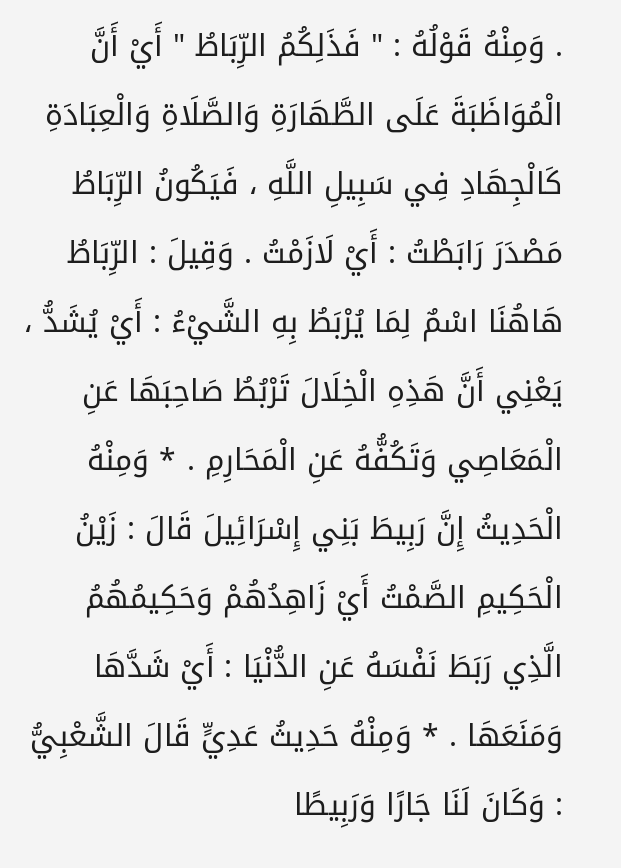. وَمِنْهُ قَوْلُهُ : " فَذَلِكُمُ الرِّبَاطُ " أَيْ أَنَّ الْمُوَاظَبَةَ عَلَى الطَّهَارَةِ وَالصَّلَاةِ وَالْعِبَادَةِ كَالْجِهَادِ فِي سَبِيلِ اللَّهِ ، فَيَكُونُ الرِّبَاطُ مَصْدَرَ رَابَطْتُ : أَيْ لَازَمْتُ . وَقِيلَ : الرِّبَاطُ هَاهُنَا اسْمٌ لِمَا يُرْبَطُ بِهِ الشَّيْءُ : أَيْ يُشَدُّ ، يَعْنِي أَنَّ هَذِهِ الْخِلَالَ تَرْبُطُ صَاحِبَهَا عَنِ الْمَعَاصِي وَتَكُفُّهُ عَنِ الْمَحَارِمِ . * وَمِنْهُ الْحَدِيثُ إِنَّ رَبِيطَ بَنِي إِسْرَائِيلَ قَالَ : زَيْنُ الْحَكِيمِ الصَّمْتُ أَيْ زَاهِدُهُمْ وَحَكِيمُهُمُ الَّذِي رَبَطَ نَفْسَهُ عَنِ الدُّنْيَا : أَيْ شَدَّهَا وَمَنَعَهَا . * وَمِنْهُ حَدِيثُ عَدِيٍّ قَالَ الشَّعْبِيُّ : وَكَانَ لَنَا جَارًا وَرَبِيطًا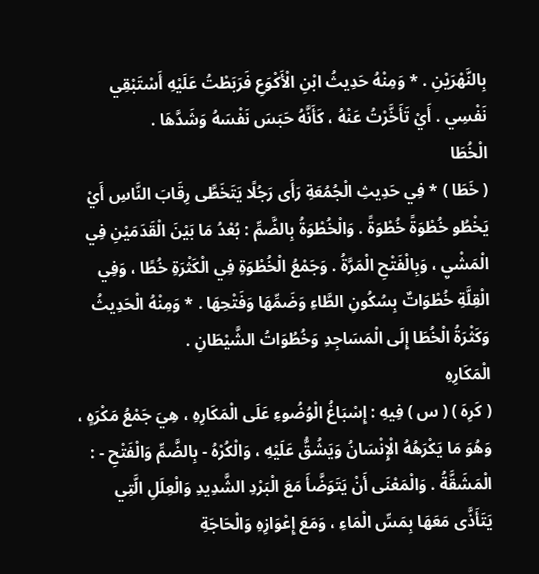بِالنَّهْرَيْنِ . * وَمِنْهُ حَدِيثُ ابْنِ الْأَكْوَعِ فَرَبَطْتُ عَلَيْهِ أَسْتَبْقِي نَفْسِي . أَيْ تَأَخَّرْتُ عَنْهُ ، كَأَنَّهُ حَبَسَ نَفْسَهُ وَشَدَّهَا .
الْخُطَا
( خَطَا ) * فِي حَدِيثِ الْجُمُعَةِ رَأَى رَجُلًا يَتَخَطَّى رِقَابَ النَّاسِ أَيْ يَخْطُو خُطْوَةً خُطْوَةً . وَالْخُطْوَةُ بِالضَّمِّ : بُعْدُ مَا بَيْنَ الْقَدَمَيْنِ فِي الْمَشْيِ ، وَبِالْفَتْحِ الْمَرَّةُ . وَجَمْعُ الْخُطْوَةِ فِي الْكَثْرَةِ خُطًا ، وَفِي الْقِلَّةِ خُطْوَاتٌ بِسُكُونِ الطَّاءِ وَضَمِّهَا وَفَتْحِهَا . * وَمِنْهُ الْحَدِيثُ وَكَثْرَةُ الْخُطَا إِلَى الْمَسَاجِدِ وَخُطُوَاتُ الشَّيْطَانِ .
الْمَكَارِهِ
( كَرِهَ ) ( س ) فِيهِ : إِسْبَاغُ الْوُضُوءِ عَلَى الْمَكَارِهِ ، هِيَ جَمْعُ مَكْرَهٍ ، وَهُوَ مَا يَكْرَهُهُ الْإِنْسَانُ وَيَشُقُّ عَلَيْهِ ، وَالْكُرْهُ - بِالضَّمِّ وَالْفَتْحِ - : الْمَشَقَّةُ . وَالْمَعْنَى أَنْ يَتَوَضَّأَ مَعَ الْبَرْدِ الشَّدِيدِ وَالْعِلَلِ الَّتِي يَتَأَذَّى مَعَهَا بِمَسِّ الْمَاءِ ، وَمَعَ إِعْوَازِهِ وَالْحَاجَةِ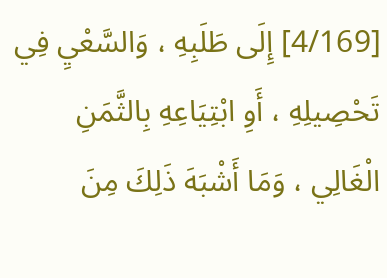[4/169] إِلَى طَلَبِهِ ، وَالسَّعْيِ فِي تَحْصِيلِهِ ، أَوِ ابْتِيَاعِهِ بِالثَّمَنِ الْغَالِي ، وَمَا أَشْبَهَ ذَلِكَ مِنَ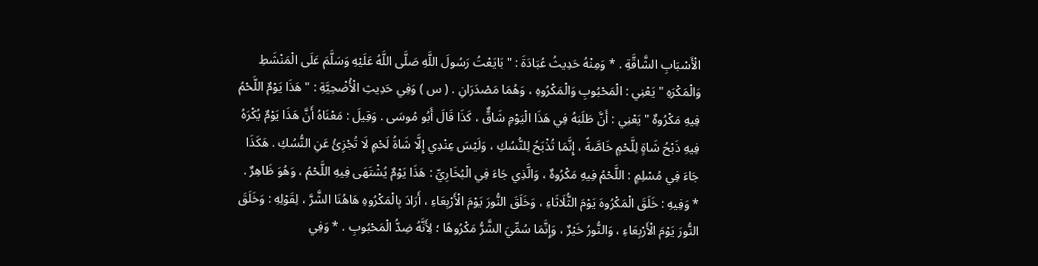الْأَسْبَابِ الشَّاقَّةِ . * وَمِنْهُ حَدِيثُ عُبَادَةَ : " بَايَعْتُ رَسُولَ اللَّهِ صَلَّى اللَّهُ عَلَيْهِ وَسَلَّمَ عَلَى الْمَنْشَطِ وَالْمَكْرَهِ " يَعْنِي : الْمَحْبُوبِ وَالْمَكْرُوهِ ، وَهُمَا مَصْدَرَانِ . ( س ) وَفِي حَدِيثِ الْأُضْحِيَّةِ : " هَذَا يَوْمٌ اللَّحْمُ فِيهِ مَكْرُوهٌ " يَعْنِي : أَنَّ طَلَبَهُ فِي هَذَا الْيَوْمِ شَاقٌّ ، كَذَا قَالَ أَبُو مُوسَى . وَقِيلَ : مَعْنَاهُ أَنَّ هَذَا يَوْمٌ يُكْرَهُ فِيهِ ذَبْحُ شَاةٍ لِلَّحْمٍ خَاصَّةً ، إِنَّمَا تُذْبَحُ لِلنُّسُكِ ، وَلَيْسَ عِنْدِي إِلَّا شَاةُ لَحْمٍ لَا تُجْزِئُ عَنِ النُّسُكِ . هَكَذَا جَاءَ فِي مُسْلِمٍ : اللَّحْمُ فِيهِ مَكْرُوهٌ ، وَالَّذِي جَاءَ فِي الْبُخَارِيِّ : هَذَا يَوْمٌ يُشْتَهَى فِيهِ اللَّحْمُ ، وَهُوَ ظَاهِرٌ . * وَفِيهِ : خَلَقَ الْمَكْرُوهَ يَوْمَ الثُّلَاثَاءِ ، وَخَلَقَ النُّورَ يَوْمَ الْأَرْبِعَاءِ ، أَرَادَ بِالْمَكْرُوهِ هَاهُنَا الشَّرَّ ، لِقَوْلِهِ : وَخَلَقَ النُّورَ يَوْمَ الْأَرْبِعَاءِ ، وَالنُّورُ خَيْرٌ ، وَإِنَّمَا سُمِّيَ الشَّرُّ مَكْرُوهًا ؛ لِأَنَّهُ ضِدُّ الْمَحْبُوبِ . * وَفِي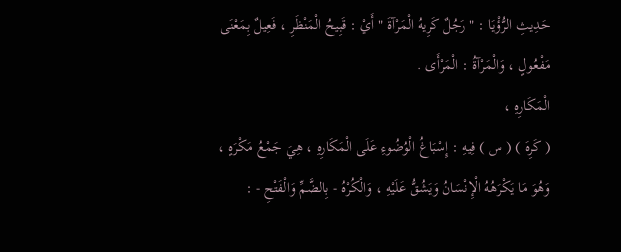حَدِيثِ الرُّؤْيَا : " رَجُلٌ كَرِيهُ الْمَرْآةَ " أَيْ : قَبِيحُ الْمَنْظَرِ ، فَعِيلٌ بِمَعْنَى مَفْعُولٍ ، وَالْمَرْآةُ : الْمَرْأَى .
الْمَكَارِهِ ،
( كَرِهَ ) ( س ) فِيهِ : إِسْبَاغُ الْوُضُوءِ عَلَى الْمَكَارِهِ ، هِيَ جَمْعُ مَكْرَهٍ ، وَهُوَ مَا يَكْرَهُهُ الْإِنْسَانُ وَيَشُقُّ عَلَيْهِ ، وَالْكُرْهُ - بِالضَّمِّ وَالْفَتْحِ - :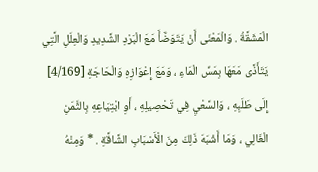الْمَشَقَّةُ . وَالْمَعْنَى أَنْ يَتَوَضَّأَ مَعَ الْبَرْدِ الشَّدِيدِ وَالْعِلَلِ الَّتِي يَتَأَذَّى مَعَهَا بِمَسِّ الْمَاءِ ، وَمَعَ إِعْوَازِهِ وَالْحَاجَةِ [4/169] إِلَى طَلَبِهِ ، وَالسَّعْيِ فِي تَحْصِيلِهِ ، أَوِ ابْتِيَاعِهِ بِالثَّمَنِ الْغَالِي ، وَمَا أَشْبَهَ ذَلِكَ مِنَ الْأَسْبَابِ الشَّاقَّةِ . * وَمِنْهُ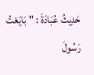حَدِيثُ عُبَادَةَ : " بَايَعْتُ رَسُولَ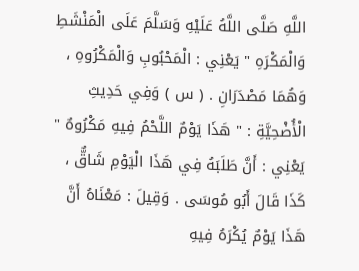اللَّهِ صَلَّى اللَّهُ عَلَيْهِ وَسَلَّمَ عَلَى الْمَنْشَطِ وَالْمَكْرَهِ " يَعْنِي : الْمَحْبُوبِ وَالْمَكْرُوهِ ، وَهُمَا مَصْدَرَانِ . ( س ) وَفِي حَدِيثِ الْأُضْحِيَّةِ : " هَذَا يَوْمٌ اللَّحْمُ فِيهِ مَكْرُوهٌ " يَعْنِي : أَنَّ طَلَبَهُ فِي هَذَا الْيَوْمِ شَاقٌّ ، كَذَا قَالَ أَبُو مُوسَى . وَقِيلَ : مَعْنَاهُ أَنَّ هَذَا يَوْمٌ يُكْرَهُ فِيهِ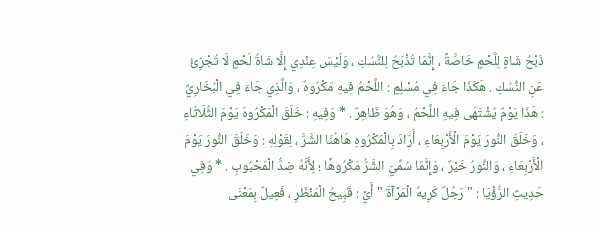ذَبْحُ شَاةٍ لِلَّحْمٍ خَاصَّةً ، إِنَّمَا تُذْبَحُ لِلنُّسُكِ ، وَلَيْسَ عِنْدِي إِلَّا شَاةُ لَحْمٍ لَا تُجْزِئُ عَنِ النُّسُكِ . هَكَذَا جَاءَ فِي مُسْلِمٍ : اللَّحْمُ فِيهِ مَكْرُوهٌ ، وَالَّذِي جَاءَ فِي الْبُخَارِيِّ : هَذَا يَوْمٌ يُشْتَهَى فِيهِ اللَّحْمُ ، وَهُوَ ظَاهِرٌ . * وَفِيهِ : خَلَقَ الْمَكْرُوهَ يَوْمَ الثُّلَاثَاءِ ، وَخَلَقَ النُّورَ يَوْمَ الْأَرْبِعَاءِ ، أَرَادَ بِالْمَكْرُوهِ هَاهُنَا الشَّرَّ ، لِقَوْلِهِ : وَخَلَقَ النُّورَ يَوْمَ الْأَرْبِعَاءِ ، وَالنُّورُ خَيْرٌ ، وَإِنَّمَا سُمِّيَ الشَّرُّ مَكْرُوهًا ؛ لِأَنَّهُ ضِدُّ الْمَحْبُوبِ . * وَفِي حَدِيثِ الرُّؤْيَا : " رَجُلٌ كَرِيهُ الْمَرْآةَ " أَيْ : قَبِيحُ الْمَنْظَرِ ، فَعِيلٌ بِمَعْنَى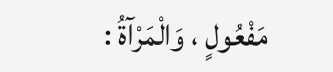مَفْعُولٍ ، وَالْمَرْآةُ :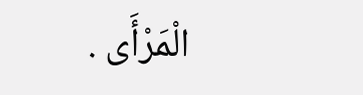الْمَرْأَى .